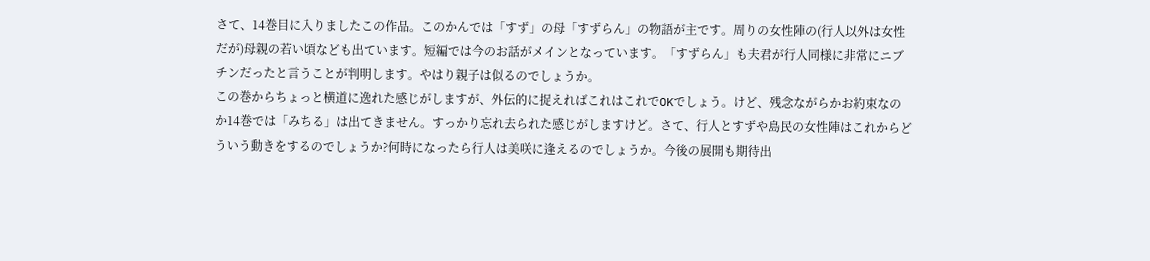さて、14巻目に入りましたこの作品。このかんでは「すず」の母「すずらん」の物語が主です。周りの女性陣の(行人以外は女性だが)母親の若い頃なども出ています。短編では今のお話がメインとなっています。「すずらん」も夫君が行人同様に非常にニブチンだったと言うことが判明します。やはり親子は似るのでしょうか。
この巻からちょっと横道に逸れた感じがしますが、外伝的に捉えればこれはこれでOKでしょう。けど、残念ながらかお約束なのか14巻では「みちる」は出てきません。すっかり忘れ去られた感じがしますけど。さて、行人とすずや島民の女性陣はこれからどういう動きをするのでしょうか?何時になったら行人は美咲に逢えるのでしょうか。今後の展開も期待出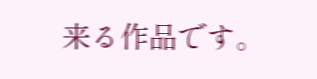来る作品です。